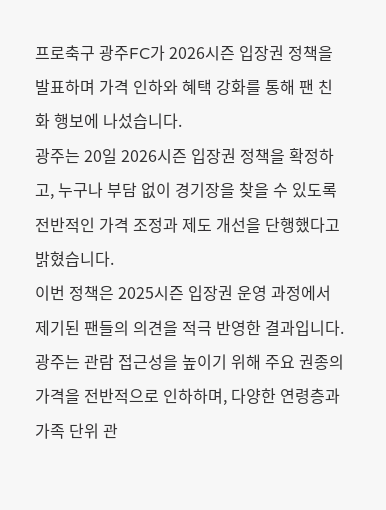프로축구 광주FC가 2026시즌 입장권 정책을 발표하며 가격 인하와 혜택 강화를 통해 팬 친화 행보에 나섰습니다.
광주는 20일 2026시즌 입장권 정책을 확정하고, 누구나 부담 없이 경기장을 찾을 수 있도록 전반적인 가격 조정과 제도 개선을 단행했다고 밝혔습니다.
이번 정책은 2025시즌 입장권 운영 과정에서 제기된 팬들의 의견을 적극 반영한 결과입니다.
광주는 관람 접근성을 높이기 위해 주요 권종의 가격을 전반적으로 인하하며, 다양한 연령층과 가족 단위 관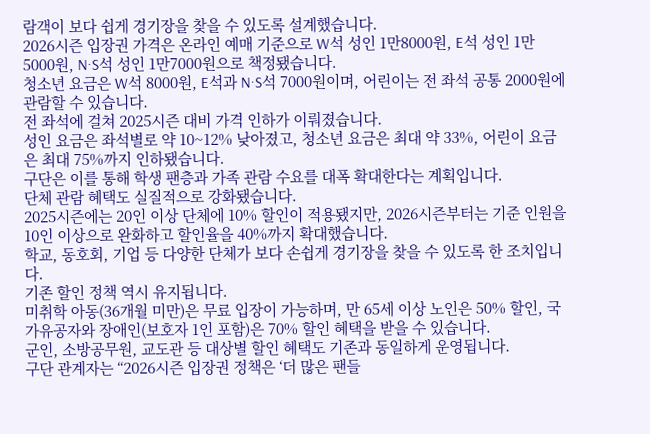람객이 보다 쉽게 경기장을 찾을 수 있도록 설계했습니다.
2026시즌 입장권 가격은 온라인 예매 기준으로 W석 성인 1만8000원, E석 성인 1만5000원, N·S석 성인 1만7000원으로 책정됐습니다.
청소년 요금은 W석 8000원, E석과 N·S석 7000원이며, 어린이는 전 좌석 공통 2000원에 관람할 수 있습니다.
전 좌석에 걸쳐 2025시즌 대비 가격 인하가 이뤄졌습니다.
성인 요금은 좌석별로 약 10~12% 낮아졌고, 청소년 요금은 최대 약 33%, 어린이 요금은 최대 75%까지 인하됐습니다.
구단은 이를 통해 학생 팬층과 가족 관람 수요를 대폭 확대한다는 계획입니다.
단체 관람 혜택도 실질적으로 강화됐습니다.
2025시즌에는 20인 이상 단체에 10% 할인이 적용됐지만, 2026시즌부터는 기준 인원을 10인 이상으로 완화하고 할인율을 40%까지 확대했습니다.
학교, 동호회, 기업 등 다양한 단체가 보다 손쉽게 경기장을 찾을 수 있도록 한 조치입니다.
기존 할인 정책 역시 유지됩니다.
미취학 아동(36개월 미만)은 무료 입장이 가능하며, 만 65세 이상 노인은 50% 할인, 국가유공자와 장애인(보호자 1인 포함)은 70% 할인 혜택을 받을 수 있습니다.
군인, 소방공무원, 교도관 등 대상별 할인 혜택도 기존과 동일하게 운영됩니다.
구단 관계자는 “2026시즌 입장권 정책은 ‘더 많은 팬들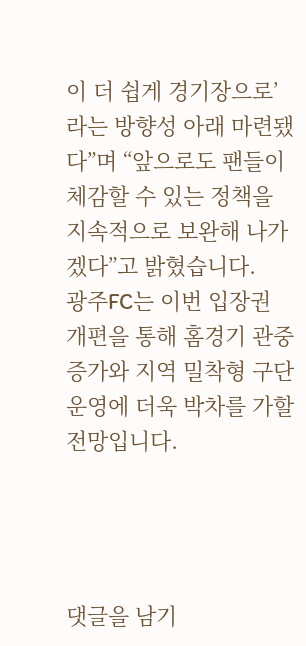이 더 쉽게 경기장으로’라는 방향성 아래 마련됐다”며 “앞으로도 팬들이 체감할 수 있는 정책을 지속적으로 보완해 나가겠다”고 밝혔습니다.
광주FC는 이번 입장권 개편을 통해 홈경기 관중 증가와 지역 밀착형 구단 운영에 더욱 박차를 가할 전망입니다.




댓글을 남기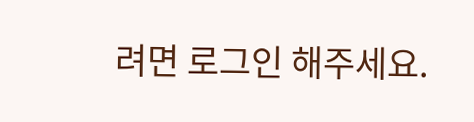려면 로그인 해주세요.